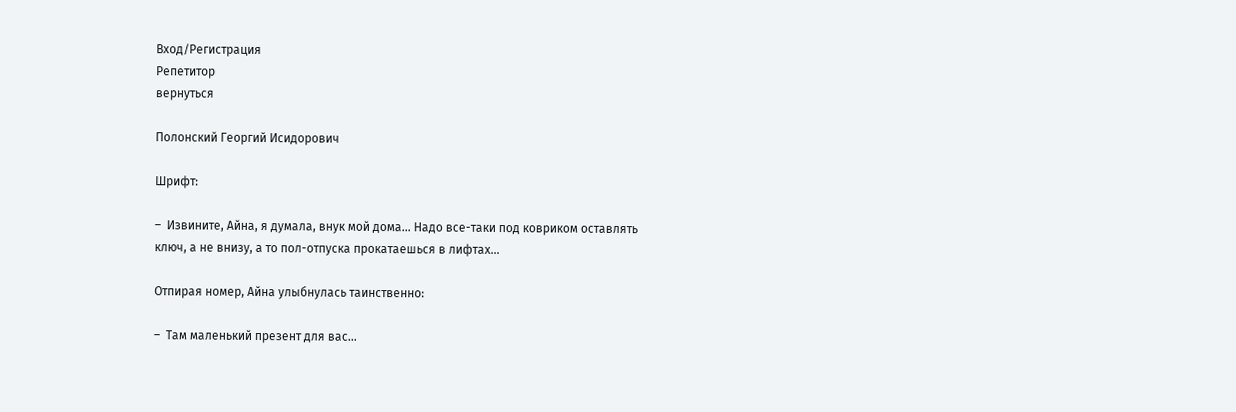Вход/Регистрация
Репетитор
вернуться

Полонский Георгий Исидорович

Шрифт:

–  Извините, Айна, я думала, внук мой дома… Надо все-таки под ковриком оставлять ключ, а не внизу, а то пол-отпуска прокатаешься в лифтах…

Отпирая номер, Айна улыбнулась таинственно:

–  Там маленький презент для вас…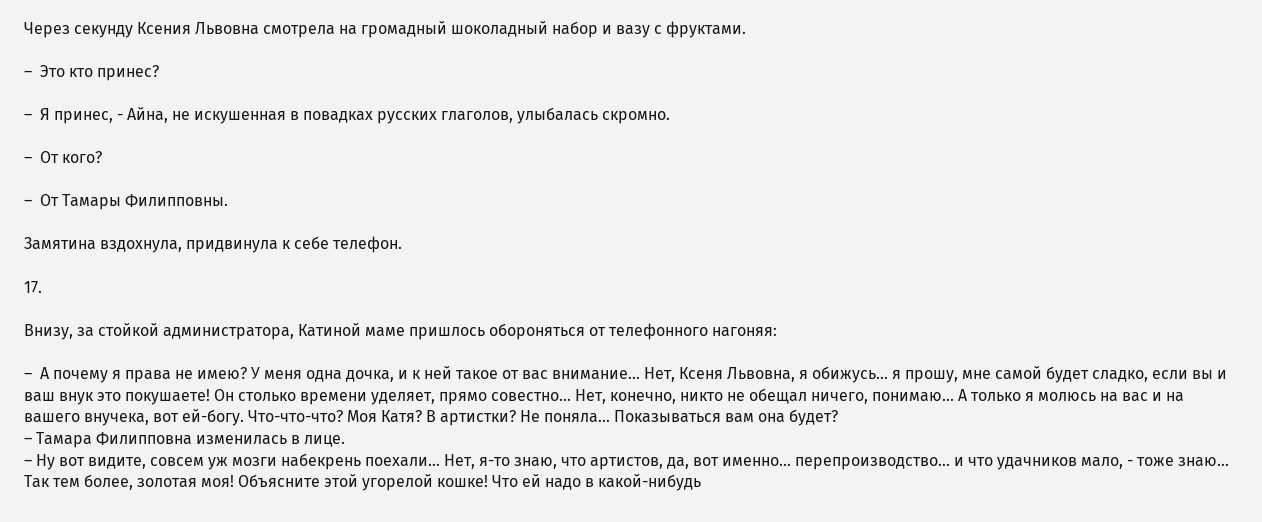Через секунду Ксения Львовна смотрела на громадный шоколадный набор и вазу с фруктами.

–  Это кто принес?

–  Я принес, - Айна, не искушенная в повадках русских глаголов, улыбалась скромно.

–  От кого?

–  От Тамары Филипповны.

Замятина вздохнула, придвинула к себе телефон.

17.

Внизу, за стойкой администратора, Катиной маме пришлось обороняться от телефонного нагоняя:

–  А почему я права не имею? У меня одна дочка, и к ней такое от вас внимание… Нет, Ксеня Львовна, я обижусь… я прошу, мне самой будет сладко, если вы и ваш внук это покушаете! Он столько времени уделяет, прямо совестно… Нет, конечно, никто не обещал ничего, понимаю… А только я молюсь на вас и на вашего внучека, вот ей-богу. Что-что-что? Моя Катя? В артистки? Не поняла… Показываться вам она будет?
– Тамара Филипповна изменилась в лице.
– Ну вот видите, совсем уж мозги набекрень поехали… Нет, я-то знаю, что артистов, да, вот именно… перепроизводство… и что удачников мало, - тоже знаю… Так тем более, золотая моя! Объясните этой угорелой кошке! Что ей надо в какой-нибудь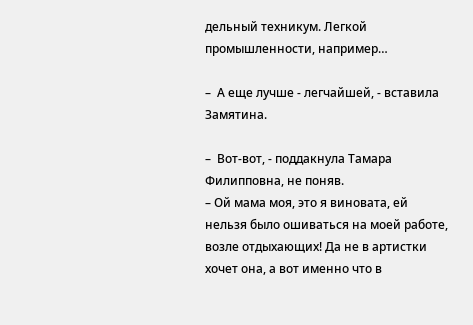дельный техникум. Легкой промышленности, например…

–  А еще лучше - легчайшей, - вставила Замятина.

–  Вот-вот, - поддакнула Тамара Филипповна, не поняв.
– Ой мама моя, это я виновата, ей нельзя было ошиваться на моей работе, возле отдыхающих! Да не в артистки хочет она, а вот именно что в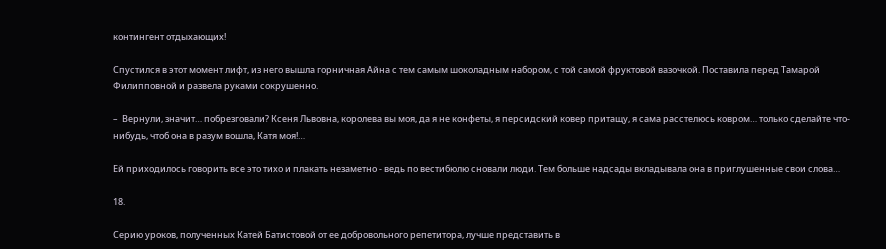контингент отдыхающих!

Спустился в этот момент лифт, из него вышла горничная Айна с тем самым шоколадным набором, с той самой фруктовой вазочкой. Поставила перед Тамарой Филипповной и развела руками сокрушенно.

–  Вернули, значит… побрезговали? Ксеня Львовна, королева вы моя, да я не конфеты, я персидский ковер притащу, я сама расстелюсь ковром… только сделайте что-нибудь, чтоб она в разум вошла, Катя моя!…

Ей приходилось говорить все это тихо и плакать незаметно - ведь по вестибюлю сновали люди. Тем больше надсады вкладывала она в приглушенные свои слова…

18.

Серию уроков, полученных Катей Батистовой от ее добровольного репетитора, лучше представить в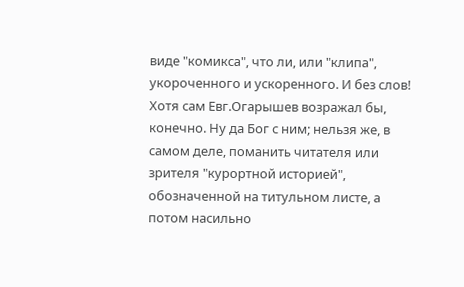виде "комикса", что ли, или "клипа", укороченного и ускоренного. И без слов! Хотя сам Евг.Огарышев возражал бы, конечно. Ну да Бог с ним; нельзя же, в самом деле, поманить читателя или зрителя "курортной историей", обозначенной на титульном листе, а потом насильно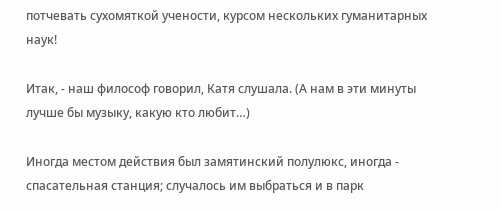потчевать сухомяткой учености, курсом нескольких гуманитарных наук!

Итак, - наш философ говорил, Катя слушала. (А нам в эти минуты лучше бы музыку, какую кто любит…)

Иногда местом действия был замятинский полулюкс, иногда - спасательная станция; случалось им выбраться и в парк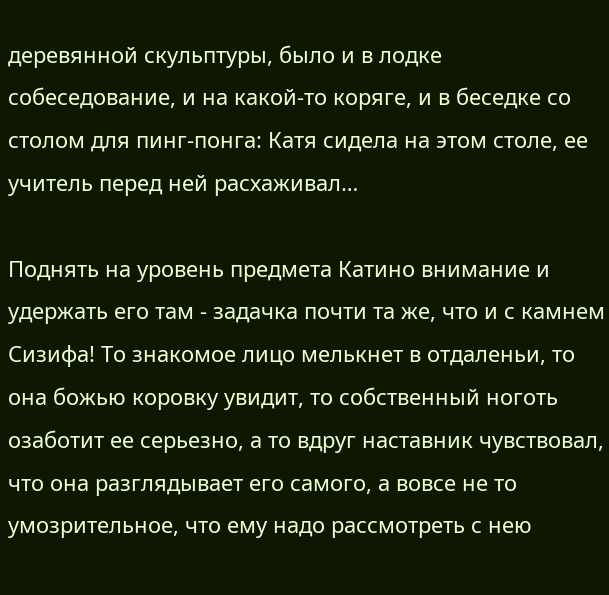деревянной скульптуры, было и в лодке собеседование, и на какой-то коряге, и в беседке со столом для пинг-понга: Катя сидела на этом столе, ее учитель перед ней расхаживал…

Поднять на уровень предмета Катино внимание и удержать его там - задачка почти та же, что и с камнем Сизифа! То знакомое лицо мелькнет в отдаленьи, то она божью коровку увидит, то собственный ноготь озаботит ее серьезно, а то вдруг наставник чувствовал, что она разглядывает его самого, а вовсе не то умозрительное, что ему надо рассмотреть с нею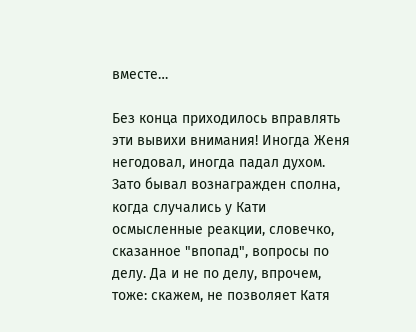вместе…

Без конца приходилось вправлять эти вывихи внимания! Иногда Женя негодовал, иногда падал духом. Зато бывал вознагражден сполна, когда случались у Кати осмысленные реакции, словечко, сказанное "впопад", вопросы по делу. Да и не по делу, впрочем, тоже: скажем, не позволяет Катя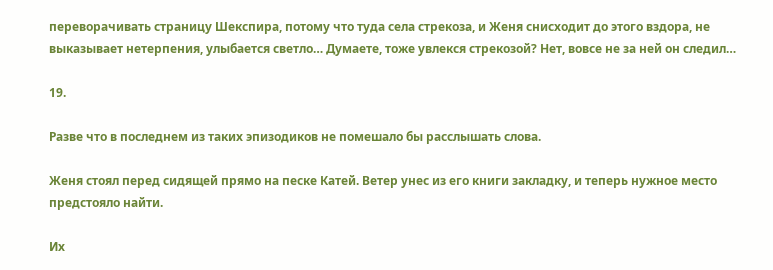переворачивать страницу Шекспира, потому что туда села стрекоза, и Женя снисходит до этого вздора, не выказывает нетерпения, улыбается светло… Думаете, тоже увлекся стрекозой? Нет, вовсе не за ней он следил…

19.

Разве что в последнем из таких эпизодиков не помешало бы расслышать слова.

Женя стоял перед сидящей прямо на песке Катей. Ветер унес из его книги закладку, и теперь нужное место предстояло найти.

Их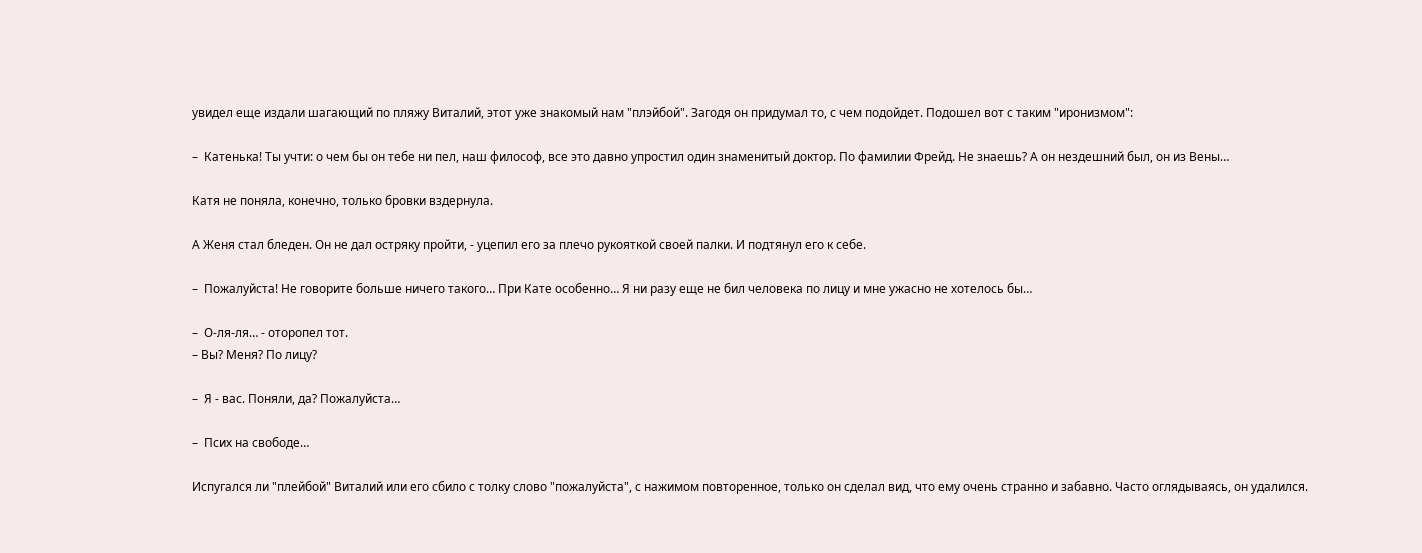увидел еще издали шагающий по пляжу Виталий, этот уже знакомый нам "плэйбой". Загодя он придумал то, с чем подойдет. Подошел вот с таким "иронизмом":

–  Катенька! Ты учти: о чем бы он тебе ни пел, наш философ, все это давно упростил один знаменитый доктор. По фамилии Фрейд. Не знаешь? А он нездешний был, он из Вены…

Катя не поняла, конечно, только бровки вздернула.

А Женя стал бледен. Он не дал остряку пройти, - уцепил его за плечо рукояткой своей палки. И подтянул его к себе.

–  Пожалуйста! Не говорите больше ничего такого… При Кате особенно… Я ни разу еще не бил человека по лицу и мне ужасно не хотелось бы…

–  О-ля-ля… - оторопел тот.
– Вы? Меня? По лицу?

–  Я - вас. Поняли, да? Пожалуйста…

–  Псих на свободе…

Испугался ли "плейбой" Виталий или его сбило с толку слово "пожалуйста", с нажимом повторенное, только он сделал вид, что ему очень странно и забавно. Часто оглядываясь, он удалился.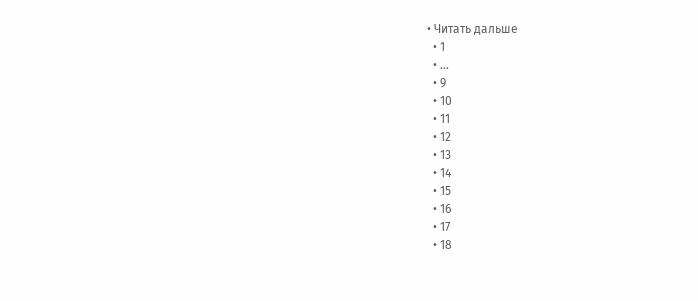• Читать дальше
  • 1
  • ...
  • 9
  • 10
  • 11
  • 12
  • 13
  • 14
  • 15
  • 16
  • 17
  • 18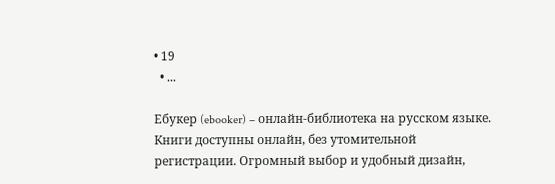• 19
  • ...

Ебукер (ebooker) – онлайн-библиотека на русском языке. Книги доступны онлайн, без утомительной регистрации. Огромный выбор и удобный дизайн,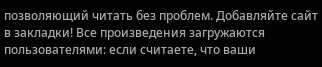позволяющий читать без проблем. Добавляйте сайт в закладки! Все произведения загружаются пользователями: если считаете, что ваши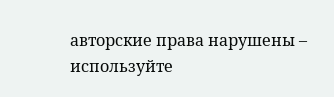авторские права нарушены – используйте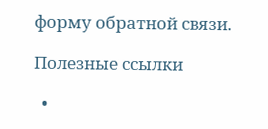форму обратной связи.

Полезные ссылки

  •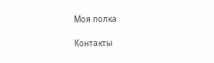Моя полка

Контакты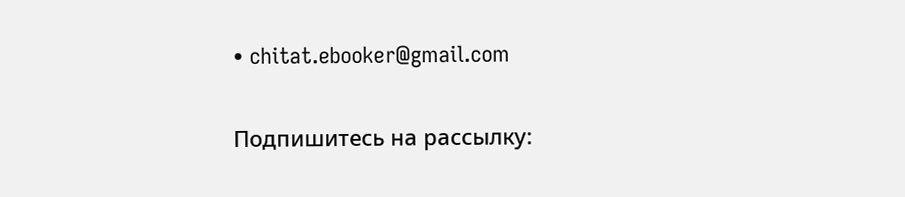• chitat.ebooker@gmail.com

Подпишитесь на рассылку: